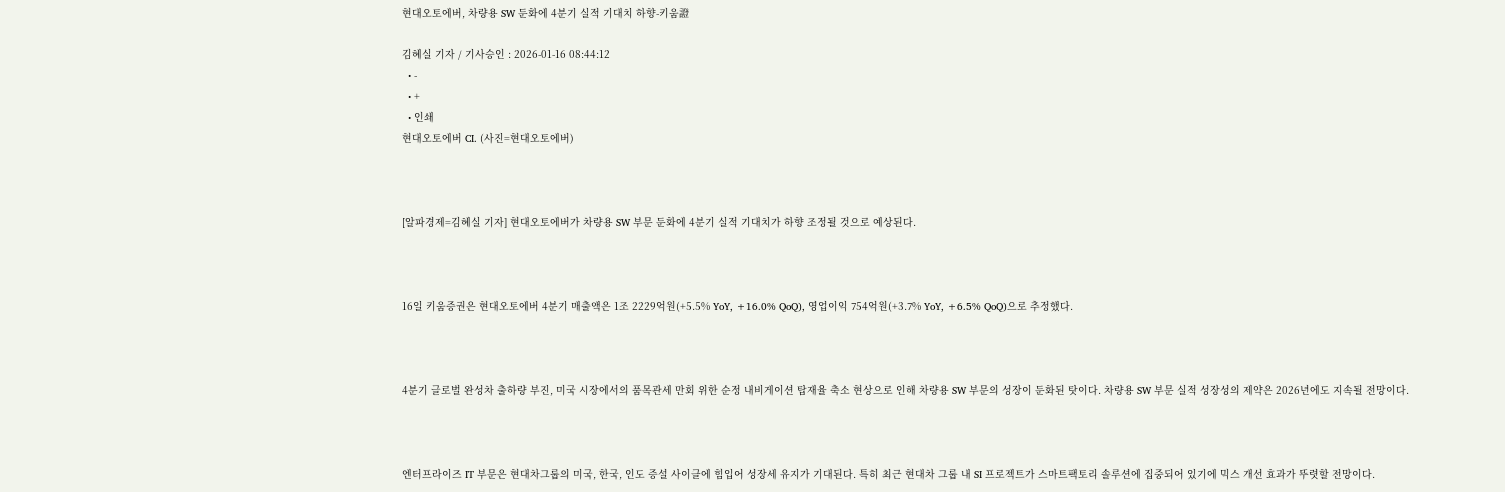현대오토에버, 차량용 SW 둔화에 4분기 실적 기대치 하향-키움證

김혜실 기자 / 기사승인 : 2026-01-16 08:44:12
  • -
  • +
  • 인쇄
현대오토에버 CI. (사진=현대오토에버)



[알파경제=김혜실 기자] 현대오토에버가 차량용 SW 부문 둔화에 4분기 실적 기대치가 하향 조정될 것으로 예상된다.



16일 키움증권은 현대오토에버 4분기 매출액은 1조 2229억원(+5.5% YoY, +16.0% QoQ), 영업이익 754억원(+3.7% YoY, +6.5% QoQ)으로 추정했다.



4분기 글로벌 완성차 출하량 부진, 미국 시장에서의 품목관세 만회 위한 순정 내비게이션 탑재율 축소 현상으로 인해 차량용 SW 부문의 성장이 둔화된 탓이다. 차량용 SW 부문 실적 성장성의 제약은 2026년에도 지속될 전망이다.



엔터프라이즈 IT 부문은 현대차그룹의 미국, 한국, 인도 증설 사이클에 힘입어 성장세 유지가 기대된다. 특히 최근 현대차 그룹 내 SI 프로젝트가 스마트팩토리 솔루션에 집중되어 있기에 믹스 개선 효과가 뚜렷할 전망이다.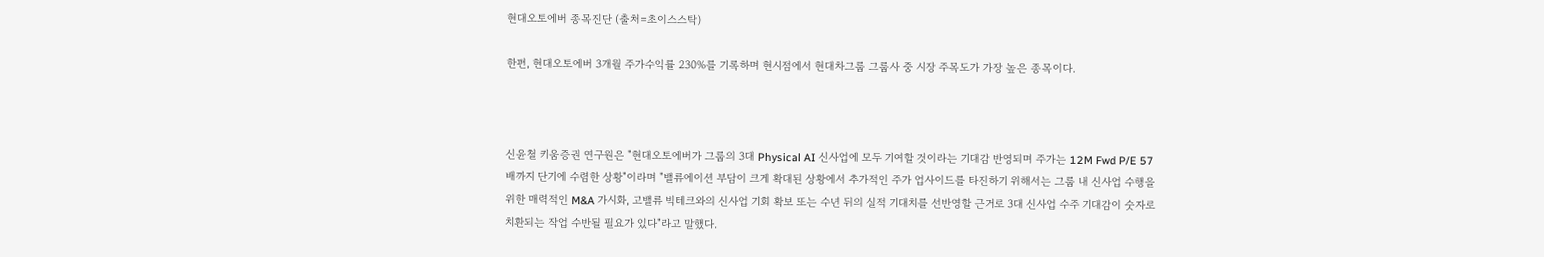현대오토에버 종목진단 (출처=초이스스탁)

한편, 현대오토에버 3개월 주가수익률 230%를 기록하며 현시점에서 현대차그룹 그룹사 중 시장 주목도가 가장 높은 종목이다.



신윤철 키움증권 연구원은 "현대오토에버가 그룹의 3대 Physical AI 신사업에 모두 기여할 것이라는 기대감 반영되며 주가는 12M Fwd P/E 57배까지 단기에 수렴한 상황"이라며 "밸류에이션 부담이 크게 확대된 상황에서 추가적인 주가 업사이드를 타진하기 위해서는 그룹 내 신사업 수행을 위한 매력적인 M&A 가시화, 고밸류 빅테크와의 신사업 기회 확보 또는 수년 뒤의 실적 기대치를 선반영할 근거로 3대 신사업 수주 기대감이 숫자로 치환되는 작업 수반될 필요가 있다"라고 말했다.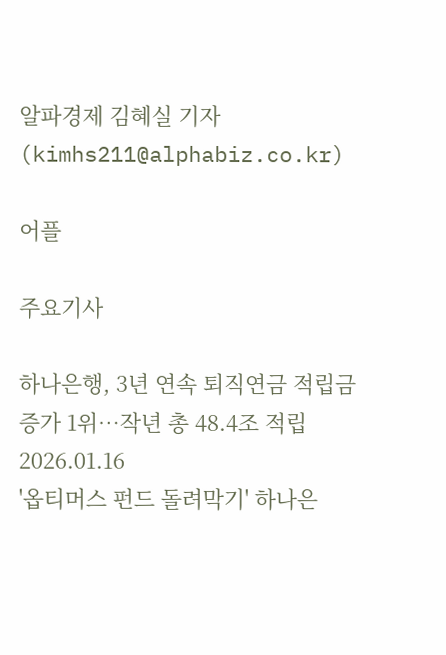알파경제 김혜실 기자(kimhs211@alphabiz.co.kr)

어플

주요기사

하나은행, 3년 연속 퇴직연금 적립금 증가 1위…작년 총 48.4조 적립2026.01.16
'옵티머스 펀드 돌려막기' 하나은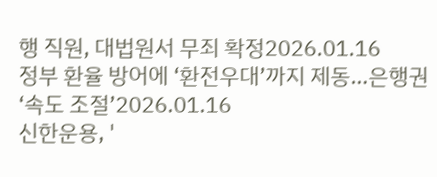행 직원, 대법원서 무죄 확정2026.01.16
정부 환율 방어에 ‘환전우대’까지 제동…은행권 ‘속도 조절’2026.01.16
신한운용, '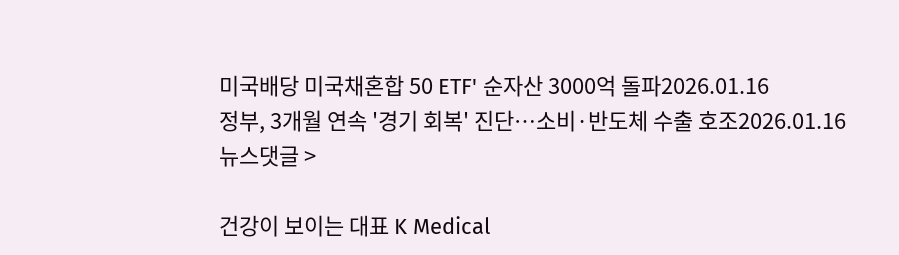미국배당 미국채혼합 50 ETF' 순자산 3000억 돌파2026.01.16
정부, 3개월 연속 '경기 회복' 진단…소비·반도체 수출 호조2026.01.16
뉴스댓글 >

건강이 보이는 대표 K Medical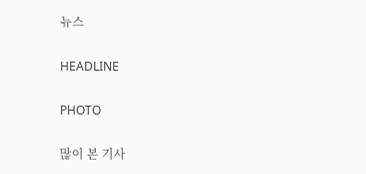뉴스

HEADLINE

PHOTO

많이 본 기사